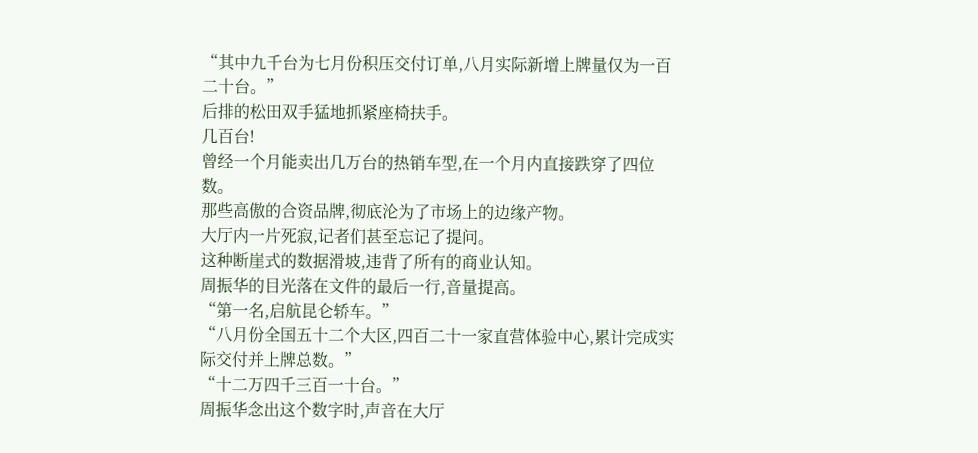“其中九千台为七月份积压交付订单,八月实际新增上牌量仅为一百二十台。”
后排的松田双手猛地抓紧座椅扶手。
几百台!
曾经一个月能卖出几万台的热销车型,在一个月内直接跌穿了四位数。
那些高傲的合资品牌,彻底沦为了市场上的边缘产物。
大厅内一片死寂,记者们甚至忘记了提问。
这种断崖式的数据滑坡,违背了所有的商业认知。
周振华的目光落在文件的最后一行,音量提高。
“第一名,启航昆仑轿车。”
“八月份全国五十二个大区,四百二十一家直营体验中心,累计完成实际交付并上牌总数。”
“十二万四千三百一十台。”
周振华念出这个数字时,声音在大厅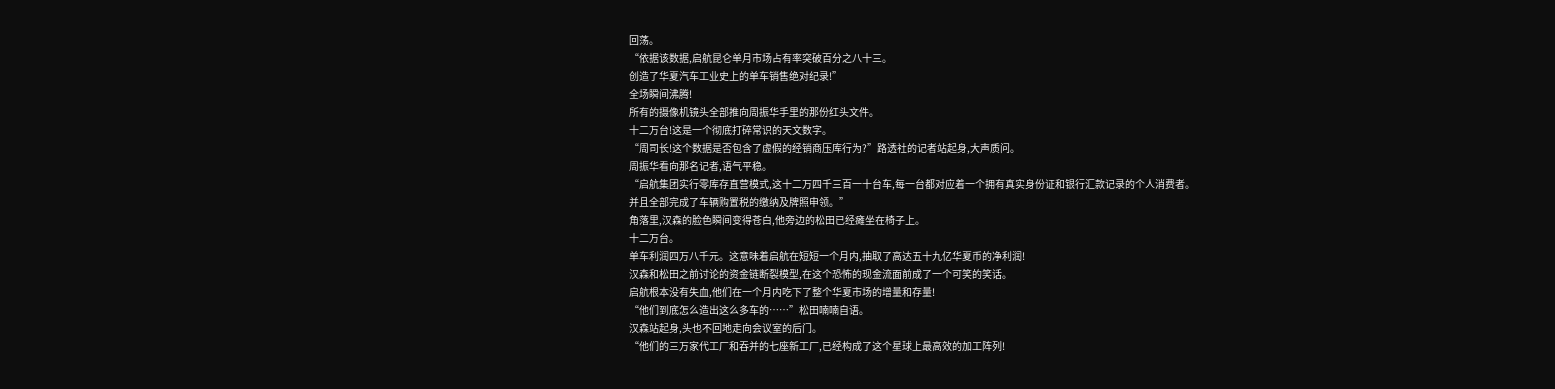回荡。
“依据该数据,启航昆仑单月市场占有率突破百分之八十三。
创造了华夏汽车工业史上的单车销售绝对纪录!”
全场瞬间沸腾!
所有的摄像机镜头全部推向周振华手里的那份红头文件。
十二万台!这是一个彻底打碎常识的天文数字。
“周司长!这个数据是否包含了虚假的经销商压库行为?”路透社的记者站起身,大声质问。
周振华看向那名记者,语气平稳。
“启航集团实行零库存直营模式,这十二万四千三百一十台车,每一台都对应着一个拥有真实身份证和银行汇款记录的个人消费者。
并且全部完成了车辆购置税的缴纳及牌照申领。”
角落里,汉森的脸色瞬间变得苍白,他旁边的松田已经瘫坐在椅子上。
十二万台。
单车利润四万八千元。这意味着启航在短短一个月内,抽取了高达五十九亿华夏币的净利润!
汉森和松田之前讨论的资金链断裂模型,在这个恐怖的现金流面前成了一个可笑的笑话。
启航根本没有失血,他们在一个月内吃下了整个华夏市场的增量和存量!
“他们到底怎么造出这么多车的……”松田喃喃自语。
汉森站起身,头也不回地走向会议室的后门。
“他们的三万家代工厂和吞并的七座新工厂,已经构成了这个星球上最高效的加工阵列!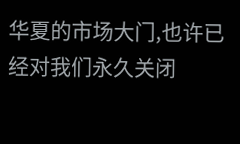华夏的市场大门,也许已经对我们永久关闭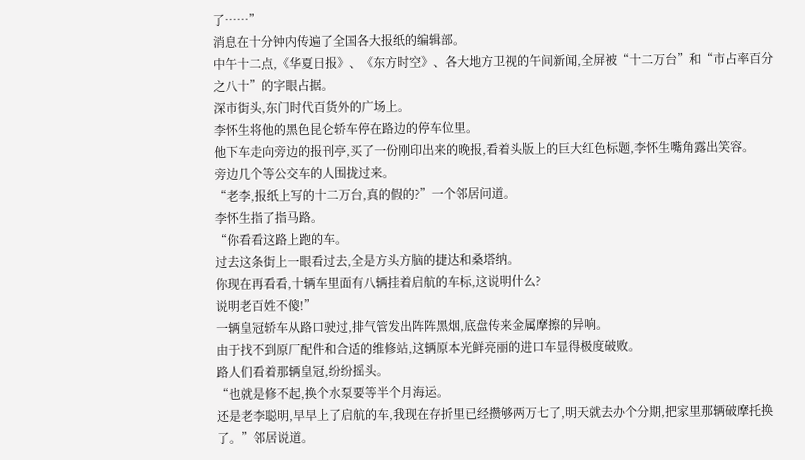了……”
消息在十分钟内传遍了全国各大报纸的编辑部。
中午十二点,《华夏日报》、《东方时空》、各大地方卫视的午间新闻,全屏被“十二万台”和“市占率百分之八十”的字眼占据。
深市街头,东门时代百货外的广场上。
李怀生将他的黑色昆仑轿车停在路边的停车位里。
他下车走向旁边的报刊亭,买了一份刚印出来的晚报,看着头版上的巨大红色标题,李怀生嘴角露出笑容。
旁边几个等公交车的人围拢过来。
“老李,报纸上写的十二万台,真的假的?”一个邻居问道。
李怀生指了指马路。
“你看看这路上跑的车。
过去这条街上一眼看过去,全是方头方脑的捷达和桑塔纳。
你现在再看看,十辆车里面有八辆挂着启航的车标,这说明什么?
说明老百姓不傻!”
一辆皇冠轿车从路口驶过,排气管发出阵阵黑烟,底盘传来金属摩擦的异响。
由于找不到原厂配件和合适的维修站,这辆原本光鲜亮丽的进口车显得极度破败。
路人们看着那辆皇冠,纷纷摇头。
“也就是修不起,换个水泵要等半个月海运。
还是老李聪明,早早上了启航的车,我现在存折里已经攒够两万七了,明天就去办个分期,把家里那辆破摩托换了。”邻居说道。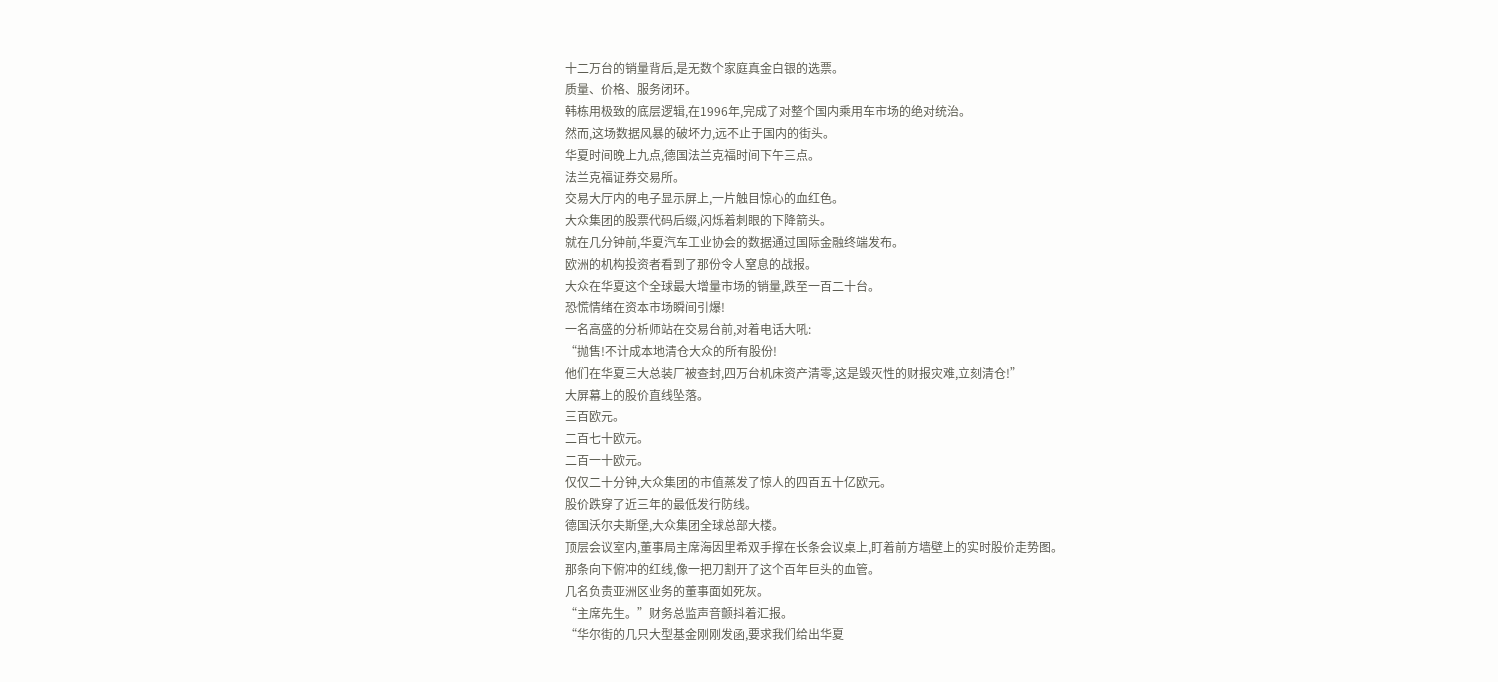十二万台的销量背后,是无数个家庭真金白银的选票。
质量、价格、服务闭环。
韩栋用极致的底层逻辑,在1996年,完成了对整个国内乘用车市场的绝对统治。
然而,这场数据风暴的破坏力,远不止于国内的街头。
华夏时间晚上九点,德国法兰克福时间下午三点。
法兰克福证券交易所。
交易大厅内的电子显示屏上,一片触目惊心的血红色。
大众集团的股票代码后缀,闪烁着刺眼的下降箭头。
就在几分钟前,华夏汽车工业协会的数据通过国际金融终端发布。
欧洲的机构投资者看到了那份令人窒息的战报。
大众在华夏这个全球最大增量市场的销量,跌至一百二十台。
恐慌情绪在资本市场瞬间引爆!
一名高盛的分析师站在交易台前,对着电话大吼:
“抛售!不计成本地清仓大众的所有股份!
他们在华夏三大总装厂被查封,四万台机床资产清零,这是毁灭性的财报灾难,立刻清仓!”
大屏幕上的股价直线坠落。
三百欧元。
二百七十欧元。
二百一十欧元。
仅仅二十分钟,大众集团的市值蒸发了惊人的四百五十亿欧元。
股价跌穿了近三年的最低发行防线。
德国沃尔夫斯堡,大众集团全球总部大楼。
顶层会议室内,董事局主席海因里希双手撑在长条会议桌上,盯着前方墙壁上的实时股价走势图。
那条向下俯冲的红线,像一把刀割开了这个百年巨头的血管。
几名负责亚洲区业务的董事面如死灰。
“主席先生。”财务总监声音颤抖着汇报。
“华尔街的几只大型基金刚刚发函,要求我们给出华夏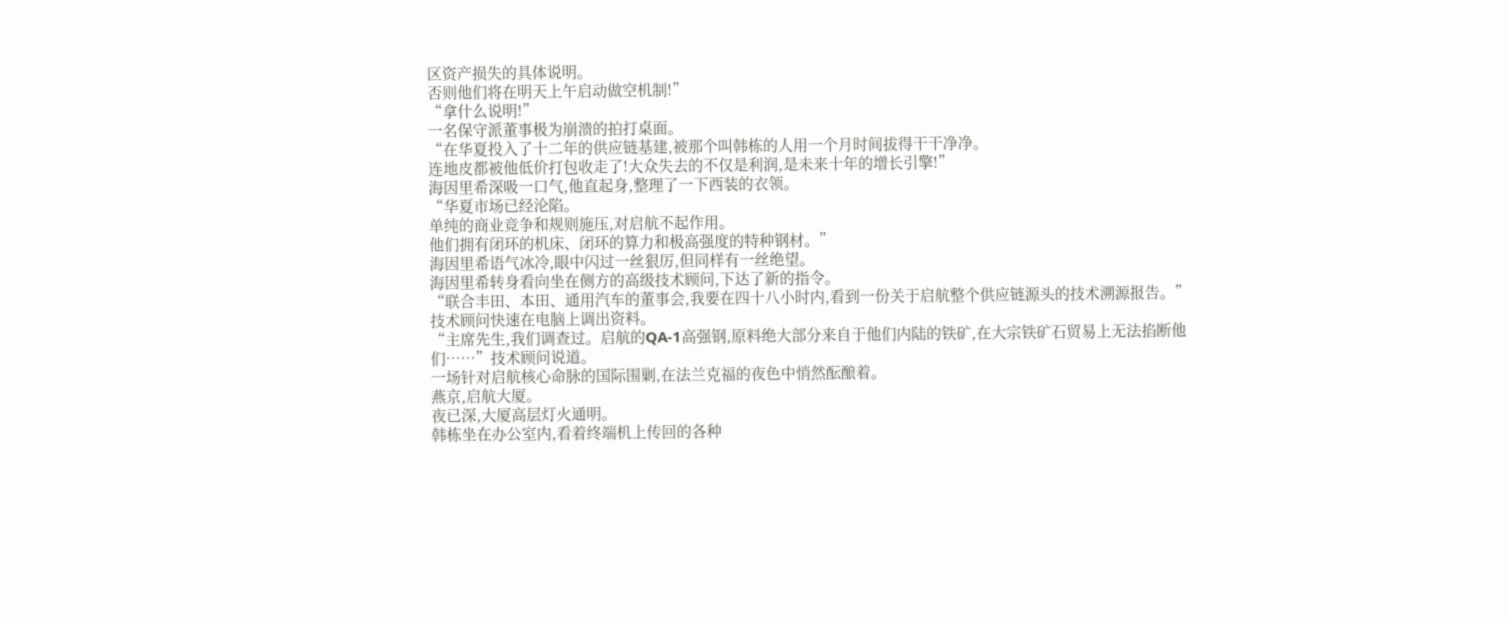区资产损失的具体说明。
否则他们将在明天上午启动做空机制!”
“拿什么说明!”
一名保守派董事极为崩溃的拍打桌面。
“在华夏投入了十二年的供应链基建,被那个叫韩栋的人用一个月时间拔得干干净净。
连地皮都被他低价打包收走了!大众失去的不仅是利润,是未来十年的增长引擎!”
海因里希深吸一口气,他直起身,整理了一下西装的衣领。
“华夏市场已经沦陷。
单纯的商业竞争和规则施压,对启航不起作用。
他们拥有闭环的机床、闭环的算力和极高强度的特种钢材。”
海因里希语气冰冷,眼中闪过一丝狠厉,但同样有一丝绝望。
海因里希转身看向坐在侧方的高级技术顾问,下达了新的指令。
“联合丰田、本田、通用汽车的董事会,我要在四十八小时内,看到一份关于启航整个供应链源头的技术溯源报告。”
技术顾问快速在电脑上调出资料。
“主席先生,我们调查过。启航的QA-1高强钢,原料绝大部分来自于他们内陆的铁矿,在大宗铁矿石贸易上无法掐断他们……”技术顾问说道。
一场针对启航核心命脉的国际围剿,在法兰克福的夜色中悄然酝酿着。
燕京,启航大厦。
夜已深,大厦高层灯火通明。
韩栋坐在办公室内,看着终端机上传回的各种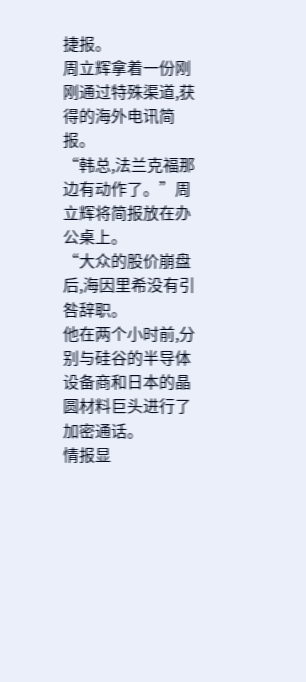捷报。
周立辉拿着一份刚刚通过特殊渠道,获得的海外电讯简报。
“韩总,法兰克福那边有动作了。”周立辉将简报放在办公桌上。
“大众的股价崩盘后,海因里希没有引咎辞职。
他在两个小时前,分别与硅谷的半导体设备商和日本的晶圆材料巨头进行了加密通话。
情报显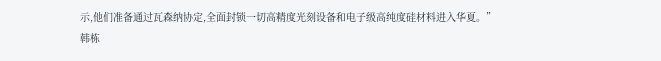示,他们准备通过瓦森纳协定,全面封锁一切高精度光刻设备和电子级高纯度硅材料进入华夏。”
韩栋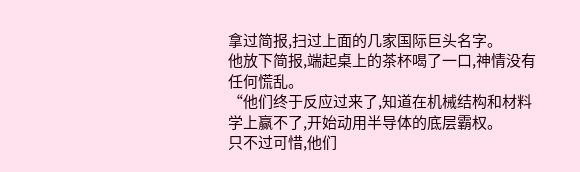拿过简报,扫过上面的几家国际巨头名字。
他放下简报,端起桌上的茶杯喝了一口,神情没有任何慌乱。
“他们终于反应过来了,知道在机械结构和材料学上赢不了,开始动用半导体的底层霸权。
只不过可惜,他们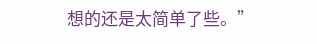想的还是太简单了些。”